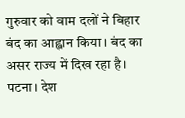गुरुवार को वाम दलों ने बिहार बंद का आह्वान किया। बंद का असर राज्य में दिख रहा है।
पटना। देश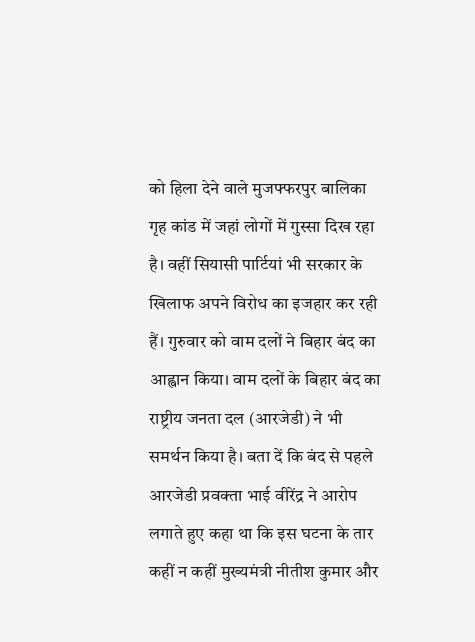को हिला देने वाले मुजफ्फरपुर बालिका गृह कांड में जहां लोगों में गुस्सा दिख रहा है। वहीं सियासी पार्टियां भी सरकार के खिलाफ अपने विरोध का इजहार कर रही हैं। गुरुवार को वाम दलों ने बिहार बंद का आह्वान किया। वाम दलों के बिहार बंद का राष्ट्रीय जनता दल (आरजेडी) ने भी समर्थन किया है। बता दें कि बंद से पहले आरजेडी प्रवक्ता भाई वीरेंद्र ने आरोप लगाते हुए कहा था कि इस घटना के तार कहीं न कहीं मुख्यमंत्री नीतीश कुमार और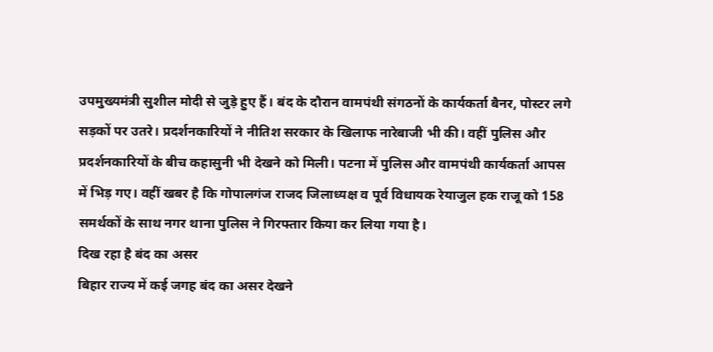उपमुख्यमंत्री सुशील मोदी से जुड़े हुए हैं। बंद के दौरान वामपंथी संगठनों के कार्यकर्ता बैनर, पोस्टर लगे सड़कों पर उतरे। प्रदर्शनकारियों ने नीतिश सरकार के खिलाफ नारेबाजी भी की। वहीं पुलिस और प्रदर्शनकारियों के बीच कहासुनी भी देखने को मिली। पटना में पुलिस और वामपंथी कार्यकर्ता आपस में भिड़ गए। वहीं खबर है कि गोपालगंज राजद जिलाध्यक्ष व पूर्व विधायक रेयाजुल हक राजू को 158 समर्थकों के साथ नगर थाना पुलिस ने गिरफ्तार किया कर लिया गया है।
दिख रहा है बंद का असर
बिहार राज्य में कई जगह बंद का असर देखने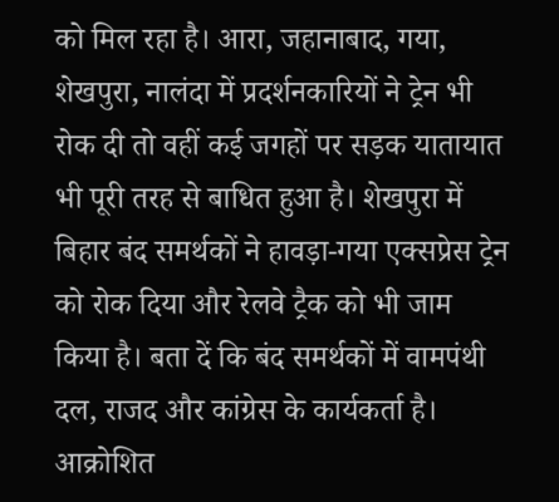को मिल रहा है। आरा, जहानाबाद, गया, शेखपुरा, नालंदा में प्रदर्शनकारियों ने ट्रेन भी रोक दी तो वहीं कई जगहों पर सड़क यातायात भी पूरी तरह से बाधित हुआ है। शेखपुरा में बिहार बंद समर्थकों ने हावड़ा-गया एक्सप्रेस ट्रेन को रोक दिया और रेलवे ट्रैक को भी जाम किया है। बता दें कि बंद समर्थकों में वामपंथी दल, राजद और कांग्रेस के कार्यकर्ता है। आक्रोशित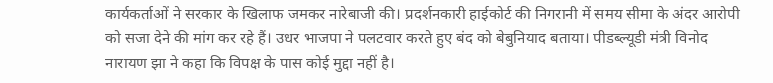कार्यकर्ताओं ने सरकार के खिलाफ जमकर नारेबाजी की। प्रदर्शनकारी हाईकोर्ट की निगरानी में समय सीमा के अंदर आरोपी को सजा देने की मांग कर रहे हैं। उधर भाजपा ने पलटवार करते हुए बंद को बेबुनियाद बताया। पीडब्ल्यूडी मंत्री विनोद नारायण झा ने कहा कि विपक्ष के पास कोई मुद्दा नहीं है।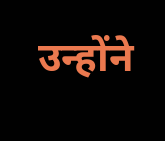उन्होंने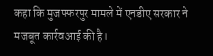कहा कि मुजफ्फरपुर मामले में एनडीए सरकार ने मजबूत कार्रवआई की है।